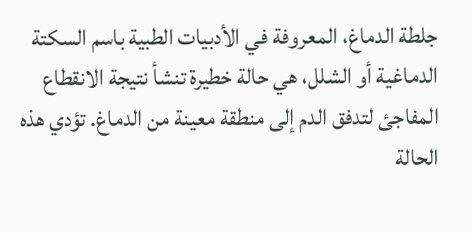جلطة الدماغ، المعروفة في الأدبيات الطبية باسم السكتة الدماغية أو الشلل، هي حالة خطيرة تنشأ نتيجة الانقطاع المفاجئ لتدفق الدم إلى منطقة معينة من الدماغ. تؤدي هذه الحالة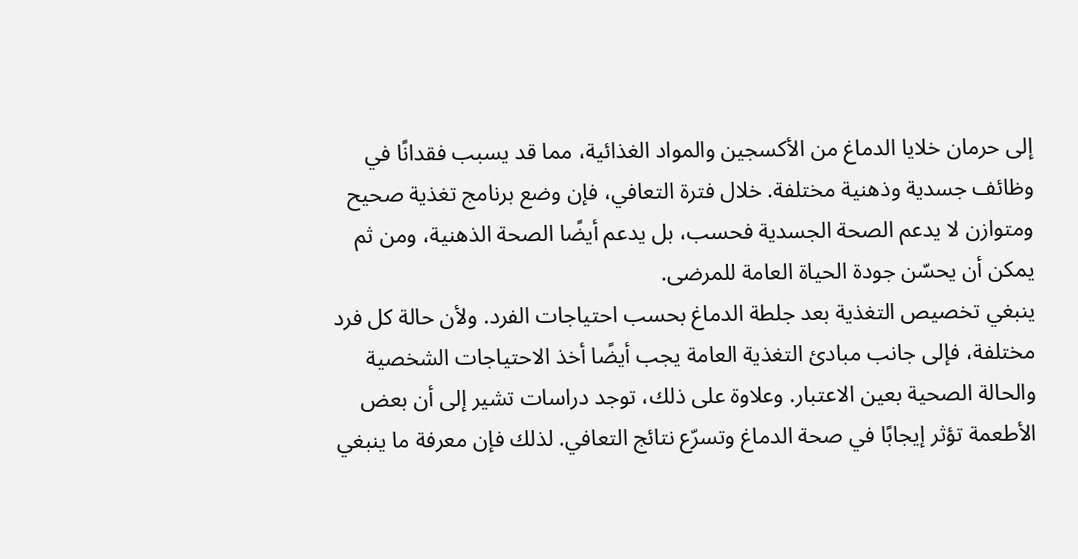إلى حرمان خلايا الدماغ من الأكسجين والمواد الغذائية، مما قد يسبب فقدانًا في وظائف جسدية وذهنية مختلفة. خلال فترة التعافي، فإن وضع برنامج تغذية صحيح ومتوازن لا يدعم الصحة الجسدية فحسب، بل يدعم أيضًا الصحة الذهنية، ومن ثم يمكن أن يحسّن جودة الحياة العامة للمرضى.
ينبغي تخصيص التغذية بعد جلطة الدماغ بحسب احتياجات الفرد. ولأن حالة كل فرد مختلفة، فإلى جانب مبادئ التغذية العامة يجب أيضًا أخذ الاحتياجات الشخصية والحالة الصحية بعين الاعتبار. وعلاوة على ذلك، توجد دراسات تشير إلى أن بعض الأطعمة تؤثر إيجابًا في صحة الدماغ وتسرّع نتائج التعافي. لذلك فإن معرفة ما ينبغي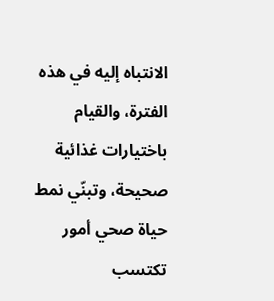الانتباه إليه في هذه الفترة، والقيام باختيارات غذائية صحيحة، وتبنّي نمط حياة صحي أمور تكتسب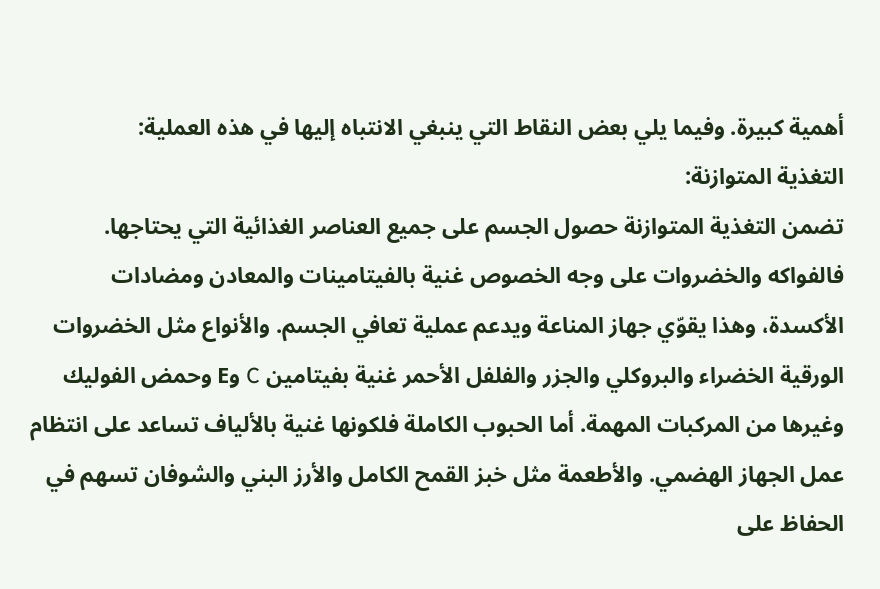أهمية كبيرة. وفيما يلي بعض النقاط التي ينبغي الانتباه إليها في هذه العملية:
التغذية المتوازنة:
تضمن التغذية المتوازنة حصول الجسم على جميع العناصر الغذائية التي يحتاجها. فالفواكه والخضروات على وجه الخصوص غنية بالفيتامينات والمعادن ومضادات الأكسدة، وهذا يقوّي جهاز المناعة ويدعم عملية تعافي الجسم. والأنواع مثل الخضروات الورقية الخضراء والبروكلي والجزر والفلفل الأحمر غنية بفيتامين C وE وحمض الفوليك وغيرها من المركبات المهمة. أما الحبوب الكاملة فلكونها غنية بالألياف تساعد على انتظام عمل الجهاز الهضمي. والأطعمة مثل خبز القمح الكامل والأرز البني والشوفان تسهم في الحفاظ على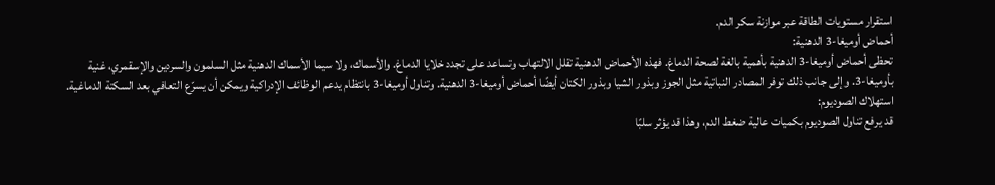استقرار مستويات الطاقة عبر موازنة سكر الدم.
أحماض أوميغا-3 الدهنية:
تحظى أحماض أوميغا-3 الدهنية بأهمية بالغة لصحة الدماغ. فهذه الأحماض الدهنية تقلل الالتهاب وتساعد على تجدد خلايا الدماغ. والأسماك، ولا سيما الأسماك الدهنية مثل السلمون والسردين والإسقمري، غنية بأوميغا-3. وإلى جانب ذلك توفر المصادر النباتية مثل الجوز وبذور الشيا وبذور الكتان أيضًا أحماض أوميغا-3 الدهنية. وتناول أوميغا-3 بانتظام يدعم الوظائف الإدراكية ويمكن أن يسرّع التعافي بعد السكتة الدماغية.
استهلاك الصوديوم:
قد يرفع تناول الصوديوم بكميات عالية ضغط الدم، وهذا قد يؤثر سلبًا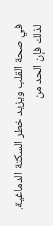في صحة القلب ويزيد خطر السكتة الدماغية. لذلك فإن الحد من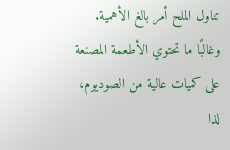تناول الملح أمر بالغ الأهمية. وغالبًا ما تحتوي الأطعمة المصنعة على كميات عالية من الصوديوم، لذا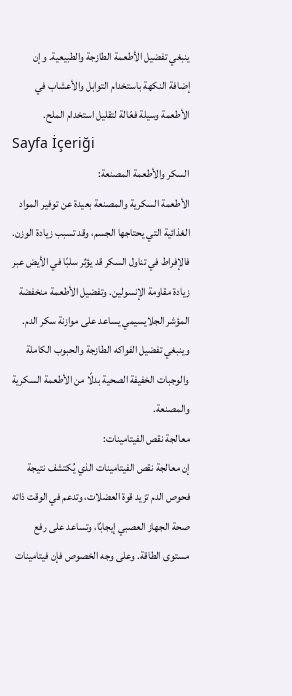ينبغي تفضيل الأطعمة الطازجة والطبيعية. وإن إضافة النكهة باستخدام التوابل والأعشاب في الأطعمة وسيلة فعّالة لتقليل استخدام الملح.
Sayfa İçeriği
السكر والأطعمة المصنعة:
الأطعمة السكرية والمصنعة بعيدة عن توفير المواد الغذائية التي يحتاجها الجسم، وقد تسبب زيادة الوزن. فالإفراط في تناول السكر قد يؤثر سلبًا في الأيض عبر زيادة مقاومة الإنسولين. وتفضيل الأطعمة منخفضة المؤشر الجلايسيمي يساعد على موازنة سكر الدم. وينبغي تفضيل الفواكه الطازجة والحبوب الكاملة والوجبات الخفيفة الصحية بدلًا من الأطعمة السكرية والمصنعة.
معالجة نقص الفيتامينات:
إن معالجة نقص الفيتامينات الذي يُكتشف نتيجة فحوص الدم تزيد قوة العضلات، وتدعم في الوقت ذاته صحة الجهاز العصبي إيجابًا، وتساعد على رفع مستوى الطاقة. وعلى وجه الخصوص فإن فيتامينات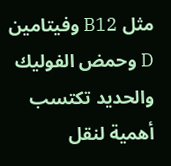مثل B12 وفيتامين D وحمض الفوليك والحديد تكتسب أهمية لنقل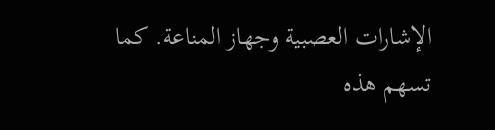الإشارات العصبية وجهاز المناعة. كما تسهم هذه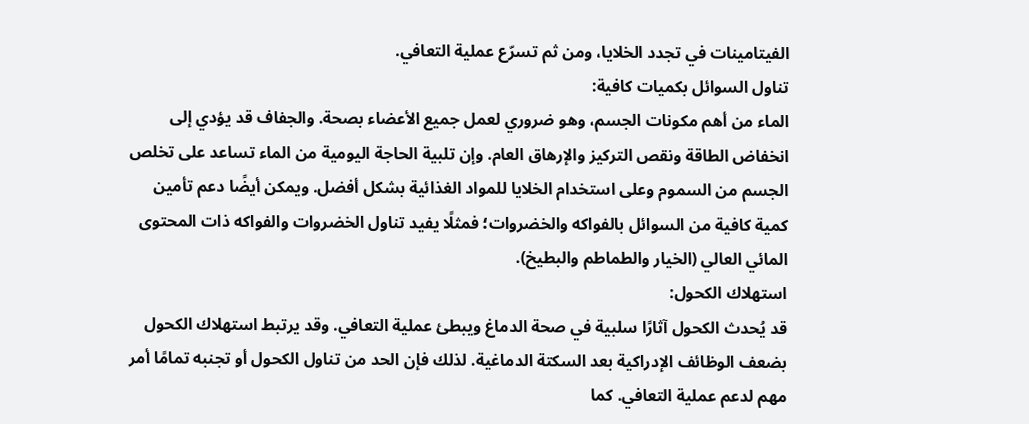الفيتامينات في تجدد الخلايا، ومن ثم تسرّع عملية التعافي.
تناول السوائل بكميات كافية:
الماء من أهم مكونات الجسم، وهو ضروري لعمل جميع الأعضاء بصحة. والجفاف قد يؤدي إلى انخفاض الطاقة ونقص التركيز والإرهاق العام. وإن تلبية الحاجة اليومية من الماء تساعد على تخلص الجسم من السموم وعلى استخدام الخلايا للمواد الغذائية بشكل أفضل. ويمكن أيضًا دعم تأمين كمية كافية من السوائل بالفواكه والخضروات؛ فمثلًا يفيد تناول الخضروات والفواكه ذات المحتوى المائي العالي (الخيار والطماطم والبطيخ).
استهلاك الكحول:
قد يُحدث الكحول آثارًا سلبية في صحة الدماغ ويبطئ عملية التعافي. وقد يرتبط استهلاك الكحول بضعف الوظائف الإدراكية بعد السكتة الدماغية. لذلك فإن الحد من تناول الكحول أو تجنبه تمامًا أمر مهم لدعم عملية التعافي. كما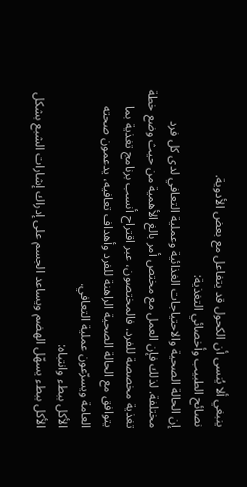ينبغي ألا يُنسى أن الكحول قد يتفاعل مع بعض الأدوية.
نصائح الطبيب وأخصائي التغذية:
إن الحالة الصحية والاحتياجات الغذائية وعملية التعافي لدى كل فرد مختلفة. لذلك فإن العمل مع مختص أمر بالغ الأهمية من حيث وضع خطة تغذية مخصصة للفرد. فالمختصون، عبر اقتراح أنسب برنامج تغذية بما يتوافق مع الحالة الصحية الراهنة للفرد وأهداف تعافيه، يدعمون صحته العامة ويسرّعون عملية التعافي.
الأكل ببطء وانتباه:
الأكل ببطء يسهّل الهضم ويساعد الجسم على إدراك إشارات الشبع بشكل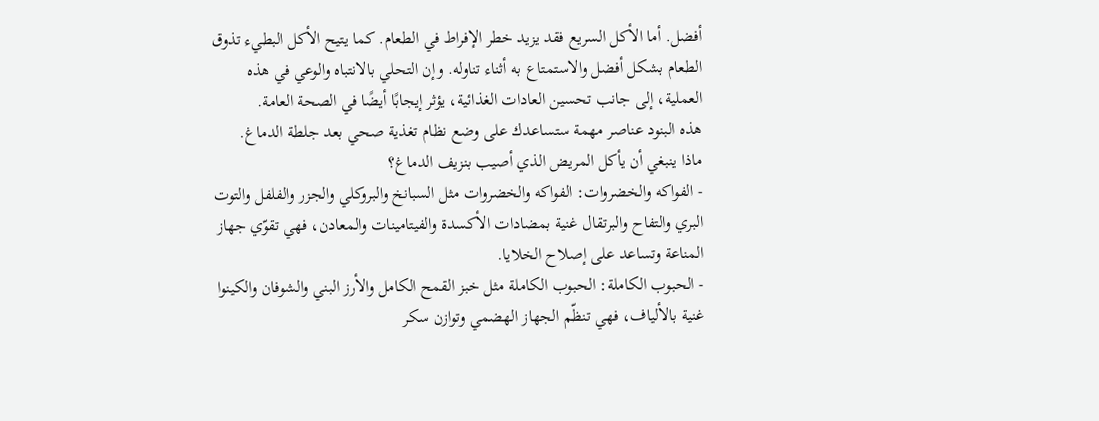أفضل. أما الأكل السريع فقد يزيد خطر الإفراط في الطعام. كما يتيح الأكل البطيء تذوق الطعام بشكل أفضل والاستمتاع به أثناء تناوله. وإن التحلي بالانتباه والوعي في هذه العملية، إلى جانب تحسين العادات الغذائية، يؤثر إيجابًا أيضًا في الصحة العامة.
هذه البنود عناصر مهمة ستساعدك على وضع نظام تغذية صحي بعد جلطة الدماغ.
ماذا ينبغي أن يأكل المريض الذي أصيب بنزيف الدماغ؟
- الفواكه والخضروات: الفواكه والخضروات مثل السبانخ والبروكلي والجزر والفلفل والتوت البري والتفاح والبرتقال غنية بمضادات الأكسدة والفيتامينات والمعادن، فهي تقوّي جهاز المناعة وتساعد على إصلاح الخلايا.
- الحبوب الكاملة: الحبوب الكاملة مثل خبز القمح الكامل والأرز البني والشوفان والكينوا غنية بالألياف، فهي تنظّم الجهاز الهضمي وتوازن سكر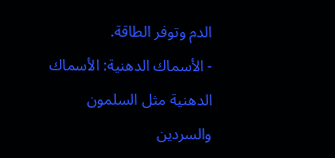الدم وتوفر الطاقة.
- الأسماك الدهنية: الأسماك الدهنية مثل السلمون والسردين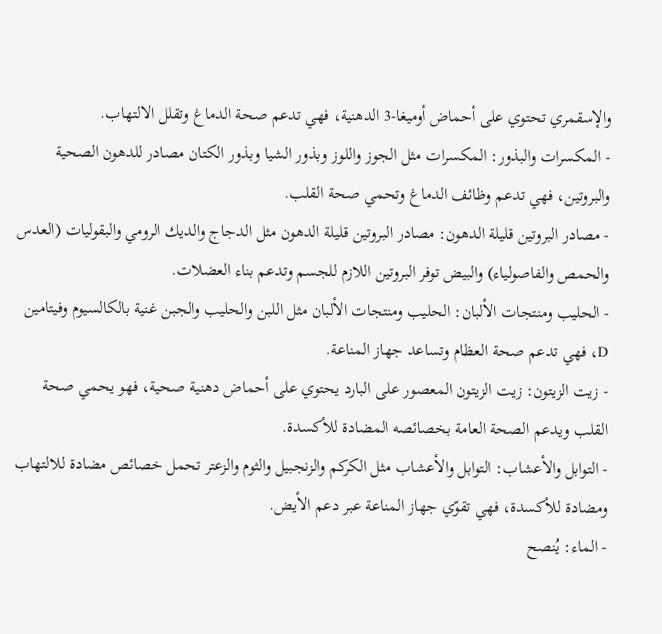والإسقمري تحتوي على أحماض أوميغا-3 الدهنية، فهي تدعم صحة الدماغ وتقلل الالتهاب.
- المكسرات والبذور: المكسرات مثل الجوز واللوز وبذور الشيا وبذور الكتان مصادر للدهون الصحية والبروتين، فهي تدعم وظائف الدماغ وتحمي صحة القلب.
- مصادر البروتين قليلة الدهون: مصادر البروتين قليلة الدهون مثل الدجاج والديك الرومي والبقوليات (العدس والحمص والفاصولياء) والبيض توفر البروتين اللازم للجسم وتدعم بناء العضلات.
- الحليب ومنتجات الألبان: الحليب ومنتجات الألبان مثل اللبن والحليب والجبن غنية بالكالسيوم وفيتامين D، فهي تدعم صحة العظام وتساعد جهاز المناعة.
- زيت الزيتون: زيت الزيتون المعصور على البارد يحتوي على أحماض دهنية صحية، فهو يحمي صحة القلب ويدعم الصحة العامة بخصائصه المضادة للأكسدة.
- التوابل والأعشاب: التوابل والأعشاب مثل الكركم والزنجبيل والثوم والزعتر تحمل خصائص مضادة للالتهاب ومضادة للأكسدة، فهي تقوّي جهاز المناعة عبر دعم الأيض.
- الماء: يُنصح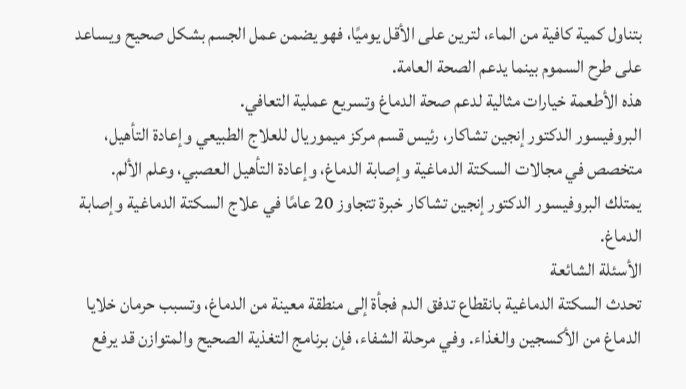بتناول كمية كافية من الماء، لترين على الأقل يوميًا، فهو يضمن عمل الجسم بشكل صحيح ويساعد على طرح السموم بينما يدعم الصحة العامة.
هذه الأطعمة خيارات مثالية لدعم صحة الدماغ وتسريع عملية التعافي.
البروفيسور الدكتور إنجين تشاكار، رئيس قسم مركز ميموريال للعلاج الطبيعي وإعادة التأهيل، متخصص في مجالات السكتة الدماغية وإصابة الدماغ، وإعادة التأهيل العصبي، وعلم الألم.
يمتلك البروفيسور الدكتور إنجين تشاكار خبرة تتجاوز 20 عامًا في علاج السكتة الدماغية وإصابة الدماغ.
الأسئلة الشائعة
تحدث السكتة الدماغية بانقطاع تدفق الدم فجأة إلى منطقة معينة من الدماغ، وتسبب حرمان خلايا الدماغ من الأكسجين والغذاء. وفي مرحلة الشفاء، فإن برنامج التغذية الصحيح والمتوازن قد يرفع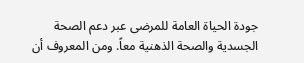جودة الحياة العامة للمرضى عبر دعم الصحة الجسدية والصحة الذهنية معاً. ومن المعروف أن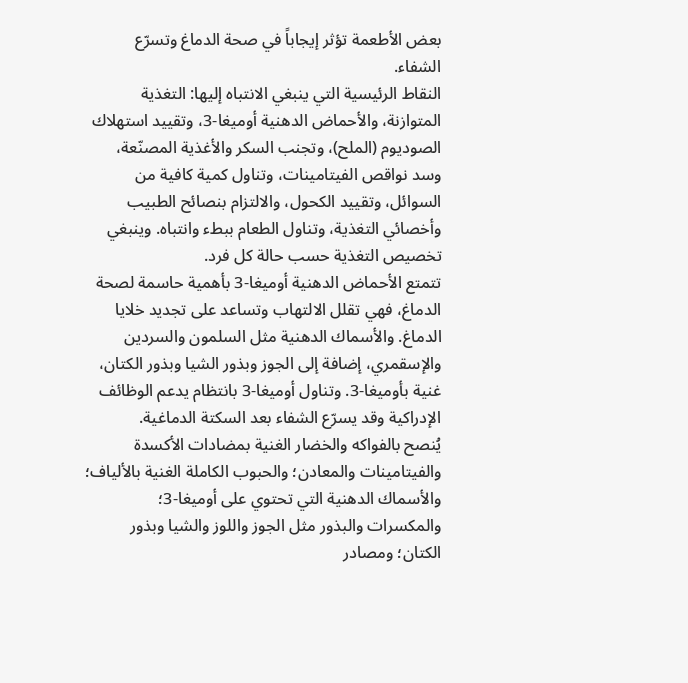بعض الأطعمة تؤثر إيجاباً في صحة الدماغ وتسرّع الشفاء.
النقاط الرئيسية التي ينبغي الانتباه إليها: التغذية المتوازنة، والأحماض الدهنية أوميغا-3، وتقييد استهلاك الصوديوم (الملح)، وتجنب السكر والأغذية المصنّعة، وسد نواقص الفيتامينات، وتناول كمية كافية من السوائل، وتقييد الكحول، والالتزام بنصائح الطبيب وأخصائي التغذية، وتناول الطعام ببطء وانتباه. وينبغي تخصيص التغذية حسب حالة كل فرد.
تتمتع الأحماض الدهنية أوميغا-3 بأهمية حاسمة لصحة الدماغ، فهي تقلل الالتهاب وتساعد على تجديد خلايا الدماغ. والأسماك الدهنية مثل السلمون والسردين والإسقمري، إضافة إلى الجوز وبذور الشيا وبذور الكتان، غنية بأوميغا-3. وتناول أوميغا-3 بانتظام يدعم الوظائف الإدراكية وقد يسرّع الشفاء بعد السكتة الدماغية.
يُنصح بالفواكه والخضار الغنية بمضادات الأكسدة والفيتامينات والمعادن؛ والحبوب الكاملة الغنية بالألياف؛ والأسماك الدهنية التي تحتوي على أوميغا-3؛ والمكسرات والبذور مثل الجوز واللوز والشيا وبذور الكتان؛ ومصادر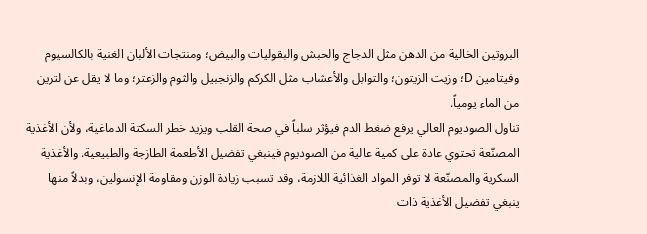البروتين الخالية من الدهن مثل الدجاج والحبش والبقوليات والبيض؛ ومنتجات الألبان الغنية بالكالسيوم وفيتامين D؛ وزيت الزيتون؛ والتوابل والأعشاب مثل الكركم والزنجبيل والثوم والزعتر؛ وما لا يقل عن لترين من الماء يومياً.
تناول الصوديوم العالي يرفع ضغط الدم فيؤثر سلباً في صحة القلب ويزيد خطر السكتة الدماغية، ولأن الأغذية المصنّعة تحتوي عادة على كمية عالية من الصوديوم فينبغي تفضيل الأطعمة الطازجة والطبيعية. والأغذية السكرية والمصنّعة لا توفر المواد الغذائية اللازمة، وقد تسبب زيادة الوزن ومقاومة الإنسولين، وبدلاً منها ينبغي تفضيل الأغذية ذات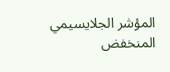المؤشر الجلايسيمي المنخفض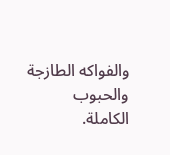والفواكه الطازجة والحبوب الكاملة.